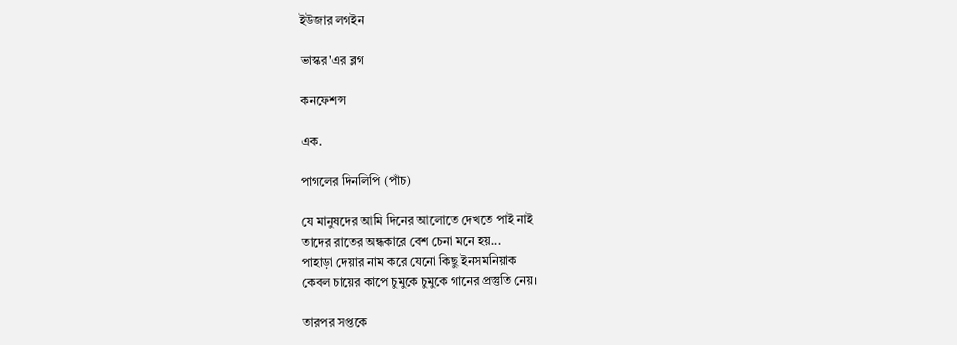ইউজার লগইন

ভাস্কর'এর ব্লগ

কনফেশন্স

এক.

পাগলের দিনলিপি (পাঁচ)

যে মানুষদের আমি দিনের আলোতে দেখতে পাই নাই
তাদের রাতের অন্ধকারে বেশ চেনা মনে হয়...
পাহাড়া দেয়ার নাম করে যেনো কিছু ইনসমনিয়াক
কেবল চায়ের কাপে চুমুকে চুমুকে গানের প্রস্তুতি নেয়।

তারপর সপ্তকে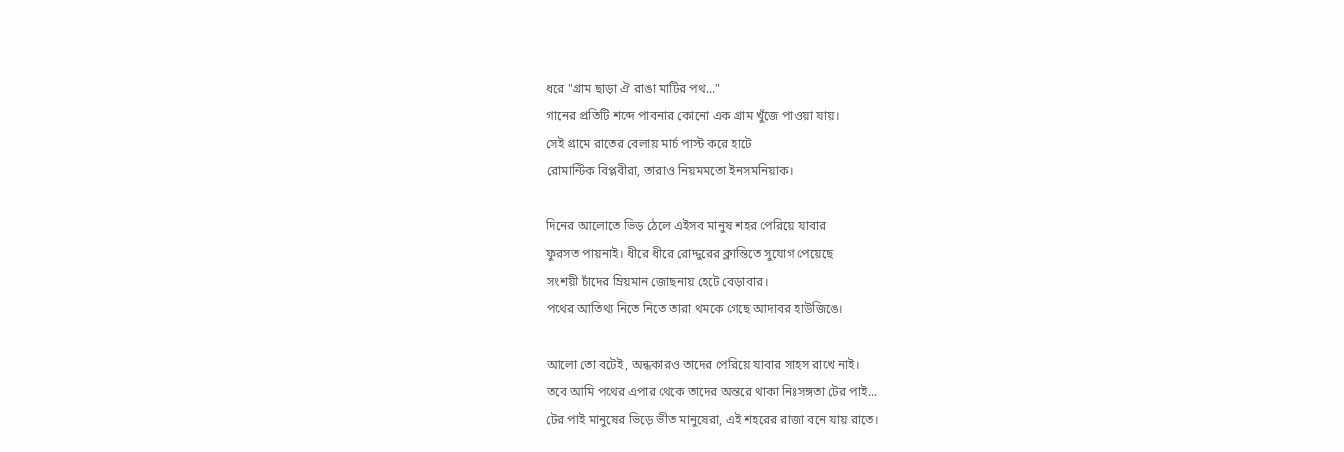ধরে "গ্রাম ছাড়া ঐ রাঙা মাটির পথ..."
গানের প্রতিটি শব্দে পাবনার কোনো এক গ্রাম খুঁজে পাওয়া যায়।
সেই গ্রামে রাতের বেলায় মার্চ পাস্ট করে হাটে
রোমান্টিক বিপ্লবীরা, তারাও নিয়মমতো ইনসমনিয়াক।

দিনের আলোতে ভিড় ঠেলে এইসব মানুষ শহর পেরিয়ে যাবার
ফুরসত পায়নাই। ধীরে ধীরে রোদ্দুরের ক্লান্তিতে সুযোগ পেয়েছে
সংশয়ী চাঁদের ম্রিয়মান জোছনায় হেটে বেড়াবার।
পথের আতিথ্য নিতে নিতে তারা থমকে গেছে আদাবর হাউজিঙে।

আলো তো বটেই, অন্ধকারও তাদের পেরিয়ে যাবার সাহস রাখে নাই।
তবে আমি পথের এপার থেকে তাদের অন্তরে থাকা নিঃসঙ্গতা টের পাই...
টের পাই মানুষের ভিড়ে ভীত মানুষেরা, এই শহরের রাজা বনে যায় রাতে।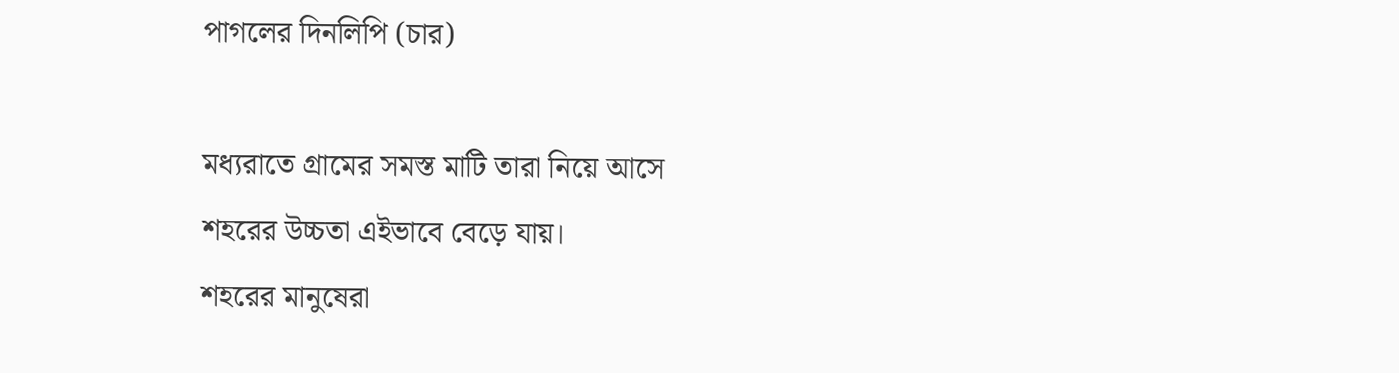পাগলের দিনলিপি (চার)

মধ্যরাতে গ্রামের সমস্ত মাটি তারা নিয়ে আসে
শহরের উচ্চতা এইভাবে বেড়ে যায়।
শহরের মানুষেরা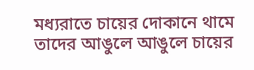মধ্যরাতে চায়ের দোকানে থামে
তাদের আঙুলে আঙুলে চায়ের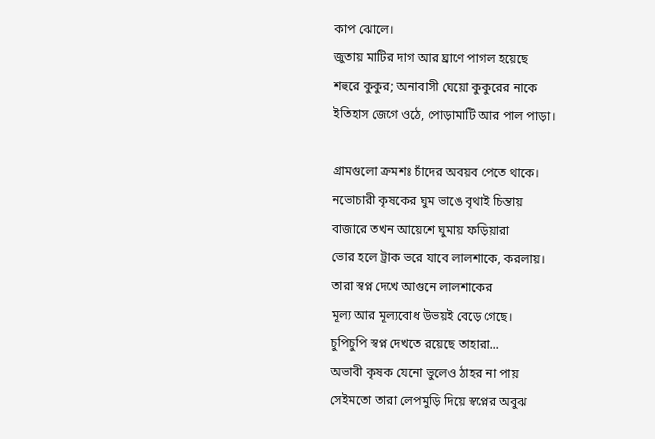কাপ ঝোলে।
জুতায় মাটির দাগ আর ঘ্রাণে পাগল হয়েছে
শহুরে কুকুর; অনাবাসী ঘেয়ো কুকুরের নাকে
ইতিহাস জেগে ওঠে, পোড়ামাটি আর পাল পাড়া।

গ্রামগুলো ক্রমশঃ চাঁদের অবয়ব পেতে থাকে।
নভোচারী কৃষকের ঘুম ভাঙে বৃথাই চিন্তায়
বাজারে তখন আয়েশে ঘুমায় ফড়িয়ারা
ভোর হলে ট্রাক ভরে যাবে লালশাকে, করলায়।
তারা স্বপ্ন দেখে আগুনে লালশাকের
মূল্য আর মূল্যবোধ উভয়ই বেড়ে গেছে।
চুপিচুপি স্বপ্ন দেখতে রয়েছে তাহারা...
অভাবী কৃষক যেনো ভুলেও ঠাহর না পায়
সেইমতো তারা লেপমুড়ি দিয়ে স্বপ্নের অবুঝ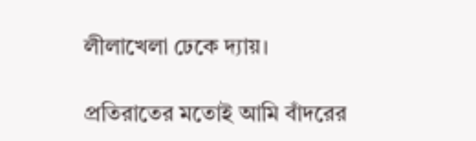লীলাখেলা ঢেকে দ্যায়।

প্রতিরাতের মতোই আমি বাঁদরের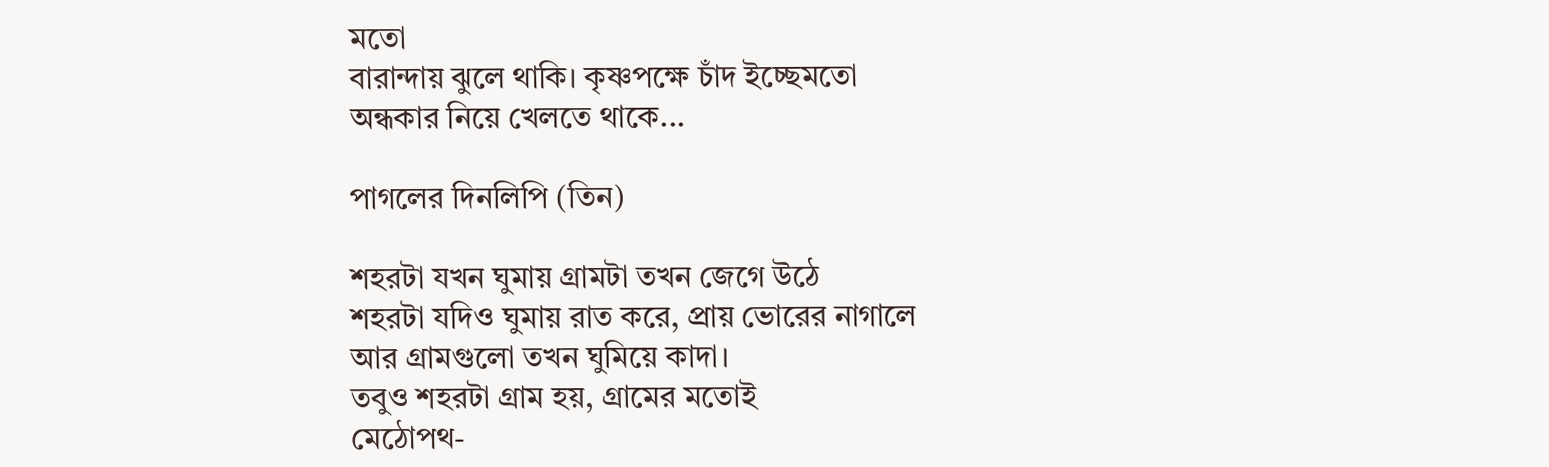মতো
বারান্দায় ঝুলে থাকি। কৃষ্ণপক্ষে চাঁদ ইচ্ছেমতো
অন্ধকার নিয়ে খেলতে থাকে...

পাগলের দিনলিপি (তিন)

শহরটা যখন ঘুমায় গ্রামটা তখন জেগে উঠে
শহরটা যদিও ঘুমায় রাত করে, প্রায় ভোরের নাগালে
আর গ্রামগুলো তখন ঘুমিয়ে কাদা।
তবুও শহরটা গ্রাম হয়, গ্রামের মতোই
মেঠোপথ-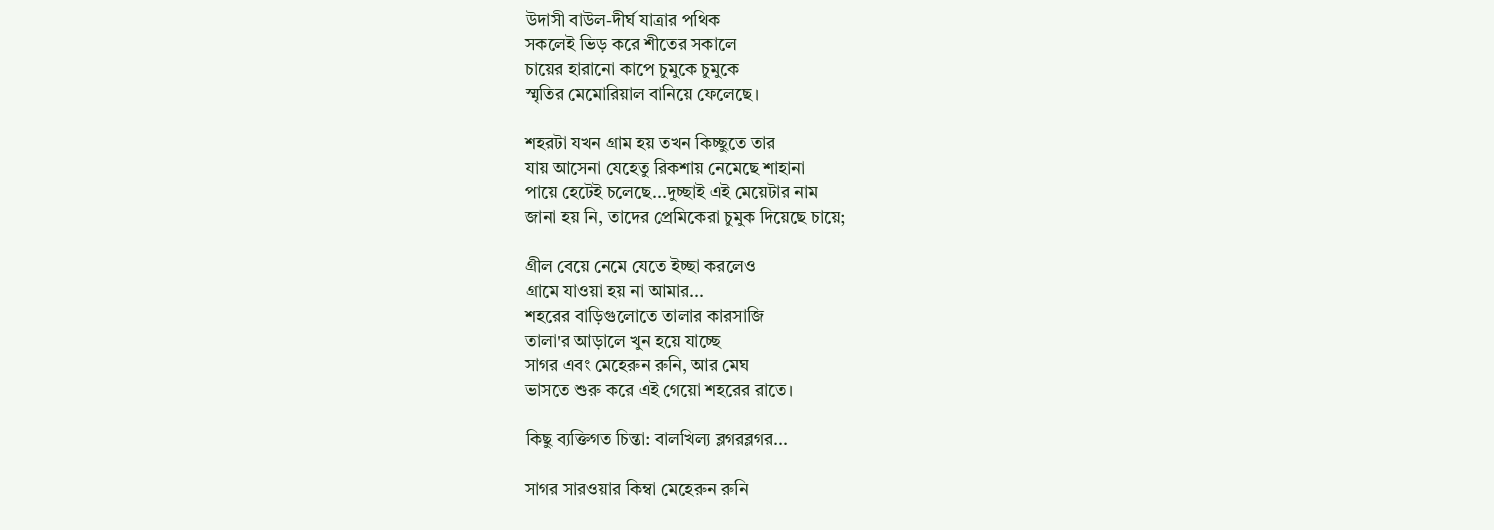উদাসী বাউল-দীর্ঘ যাত্রার পথিক
সকলেই ভিড় করে শীতের সকালে
চায়ের হারানো কাপে চুমুকে চুমুকে
স্মৃতির মেমোরিয়াল বানিয়ে ফেলেছে।

শহরটা যখন গ্রাম হয় তখন কিচ্ছুতে তার
যায় আসেনা যেহেতু রিকশায় নেমেছে শাহানা
পায়ে হেটেই চলেছে...দুচ্ছাই এই মেয়েটার নাম
জানা হয় নি, তাদের প্রেমিকেরা চুমুক দিয়েছে চায়ে;

গ্রীল বেয়ে নেমে যেতে ইচ্ছা করলেও
গ্রামে যাওয়া হয় না আমার...
শহরের বাড়িগুলোতে তালার কারসাজি
তালা'র আড়ালে খুন হয়ে যাচ্ছে
সাগর এবং মেহেরুন রুনি, আর মেঘ
ভাসতে শুরু করে এই গেয়ো শহরের রাতে।

কিছু ব্যক্তিগত চিন্তা: বালখিল্য ব্লগরব্লগর...

সাগর সারওয়ার কিম্বা মেহেরুন রুনি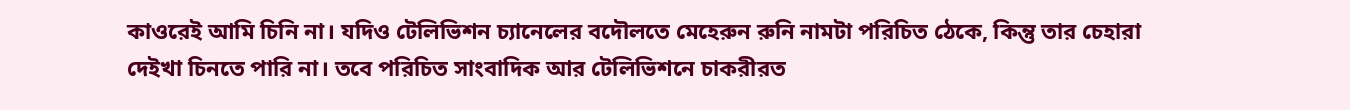কাওরেই আমি চিনি না। যদিও টেলিভিশন চ্যানেলের বদৌলতে মেহেরুন রুনি নামটা পরিচিত ঠেকে, কিন্তু তার চেহারা দেইখা চিনতে পারি না। তবে পরিচিত সাংবাদিক আর টেলিভিশনে চাকরীরত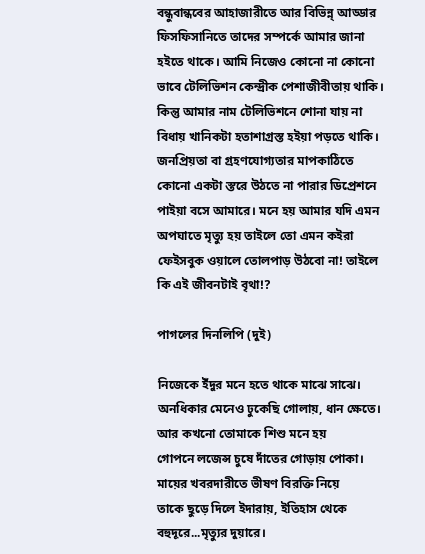বন্ধুবান্ধবের আহাজারীতে আর বিভিন্ন্ আড্ডার ফিসফিসানিতে তাদের সম্পর্কে আমার জানা হইতে থাকে। আমি নিজেও কোনো না কোনো ভাবে টেলিভিশন কেন্দ্রীক পেশাজীবীতায় থাকি। কিন্তু আমার নাম টেলিভিশনে শোনা যায় না বিধায় খানিকটা হতাশাগ্রস্ত হইয়া পড়তে থাকি। জনপ্রিয়তা বা গ্রহণযোগ্যতার মাপকাঠিতে কোনো একটা স্তরে উঠতে না পারার ডিপ্রেশনে পাইয়া বসে আমারে। মনে হয় আমার যদি এমন অপঘাতে মৃত্যু হয় তাইলে তো এমন কইরা ফেইসবুক ওয়ালে তোলপাড় উঠবো না! তাইলে কি এই জীবনটাই বৃথা!?

পাগলের দিনলিপি (দুই)

নিজেকে ইঁদুর মনে হতে থাকে মাঝে সাঝে।
অনধিকার মেনেও ঢুকেছি গোলায়, ধান ক্ষেতে।
আর কখনো তোমাকে শিশু মনে হয়
গোপনে লজেন্স চুষে দাঁতের গোড়ায় পোকা।
মায়ের খবরদারীতে ভীষণ বিরক্তি নিয়ে
তাকে ছুড়ে দিলে ইদারায়, ইতিহাস থেকে
বহুদূরে...মৃত্যুর দুয়ারে।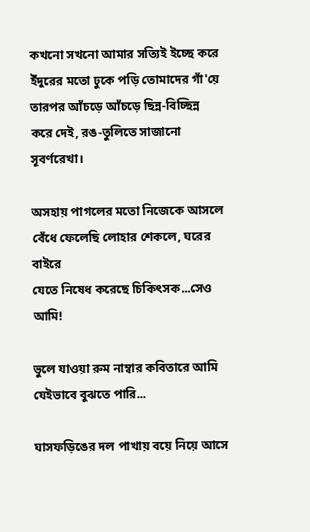কখনো সখনো আমার সত্যিই ইচ্ছে করে
ইঁদুরের মতো ঢুকে পড়ি তোমাদের গাঁ'য়ে
তারপর আঁচড়ে আঁচড়ে ছিন্ন-বিচ্ছিন্ন
করে দেই, রঙ-তুলিতে সাজানো সূবর্ণরেখা।

অসহায় পাগলের মতো নিজেকে আসলে
বেঁধে ফেলেছি লোহার শেকলে, ঘরের বাইরে
যেতে নিষেধ করেছে চিকিৎসক...সেও আমি!

ভুলে যাওয়া রুম নাম্বার কবিতারে আমি যেইভাবে বুঝতে পারি...

ঘাসফড়িঙের দল পাখায় বয়ে নিয়ে আসে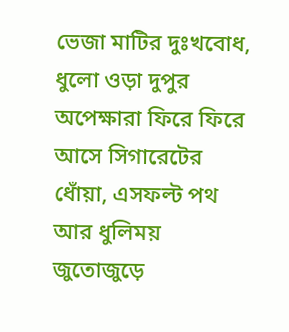ভেজা মাটির দুঃখবোধ, ধুলো ওড়া দুপুর
অপেক্ষারা ফিরে ফিরে আসে সিগারেটের ধোঁয়া, এসফল্ট পথ আর ধুলিময় জুতোজুড়ে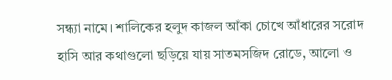সন্ধ্যা নামে। শালিকের হলুদ কাজল আঁকা চোখে আঁধারের সরোদ
হাসি আর কথাগুলো ছড়িয়ে যায় সাতমসজিদ রোডে, আলো ও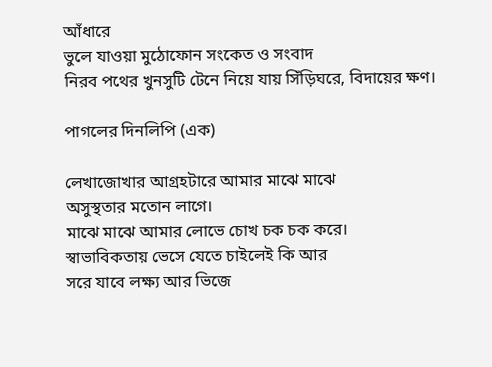আঁধারে
ভুলে যাওয়া মুঠোফোন সংকেত ও সংবাদ
নিরব পথের খুনসুটি টেনে নিয়ে যায় সিঁড়িঘরে, বিদায়ের ক্ষণ।

পাগলের দিনলিপি (এক)

লেখাজোখার আগ্রহটারে আমার মাঝে মাঝে
অসুস্থতার মতোন লাগে।
মাঝে মাঝে আমার লোভে চোখ চক চক করে।
স্বাভাবিকতায় ভেসে যেতে চাইলেই কি আর
সরে যাবে লক্ষ্য আর ভিজে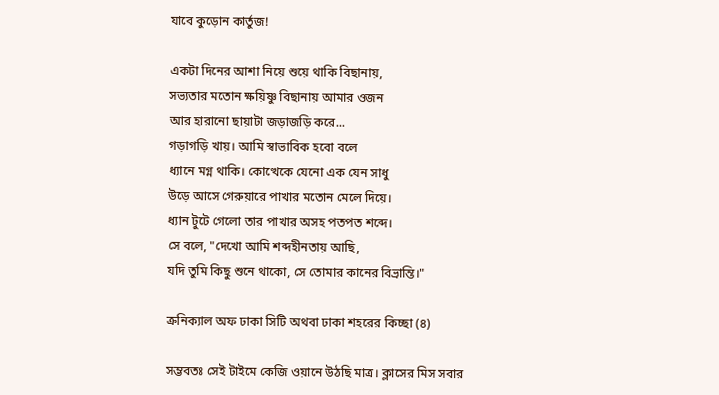যাবে কুড়োন কার্তুজ!

একটা দিনের আশা নিয়ে শুয়ে থাকি বিছানায়,
সভ্যতার মতোন ক্ষয়িষ্ণু বিছানায় আমার ওজন
আর হারানো ছায়াটা জড়াজড়ি করে...
গড়াগড়ি খায়। আমি স্বাভাবিক হবো বলে
ধ্যানে মগ্ন থাকি। কোত্থেকে যেনো এক যেন সাধু
উড়ে আসে গেরুয়ারে পাখার মতোন মেলে দিয়ে।
ধ্যান টুটে গেলো তার পাখার অসহ পতপত শব্দে।
সে বলে, "দেখো আমি শব্দহীনতায় আছি,
যদি তুমি কিছু শুনে থাকো, সে তোমার কানের বিভ্রান্তি।"

ক্রনিক্যাল অফ ঢাকা সিটি অথবা ঢাকা শহরের কিচ্ছা (৪)

সম্ভবতঃ সেই টাইমে কেজি ওয়ানে উঠছি মাত্র। ক্লাসের মিস সবার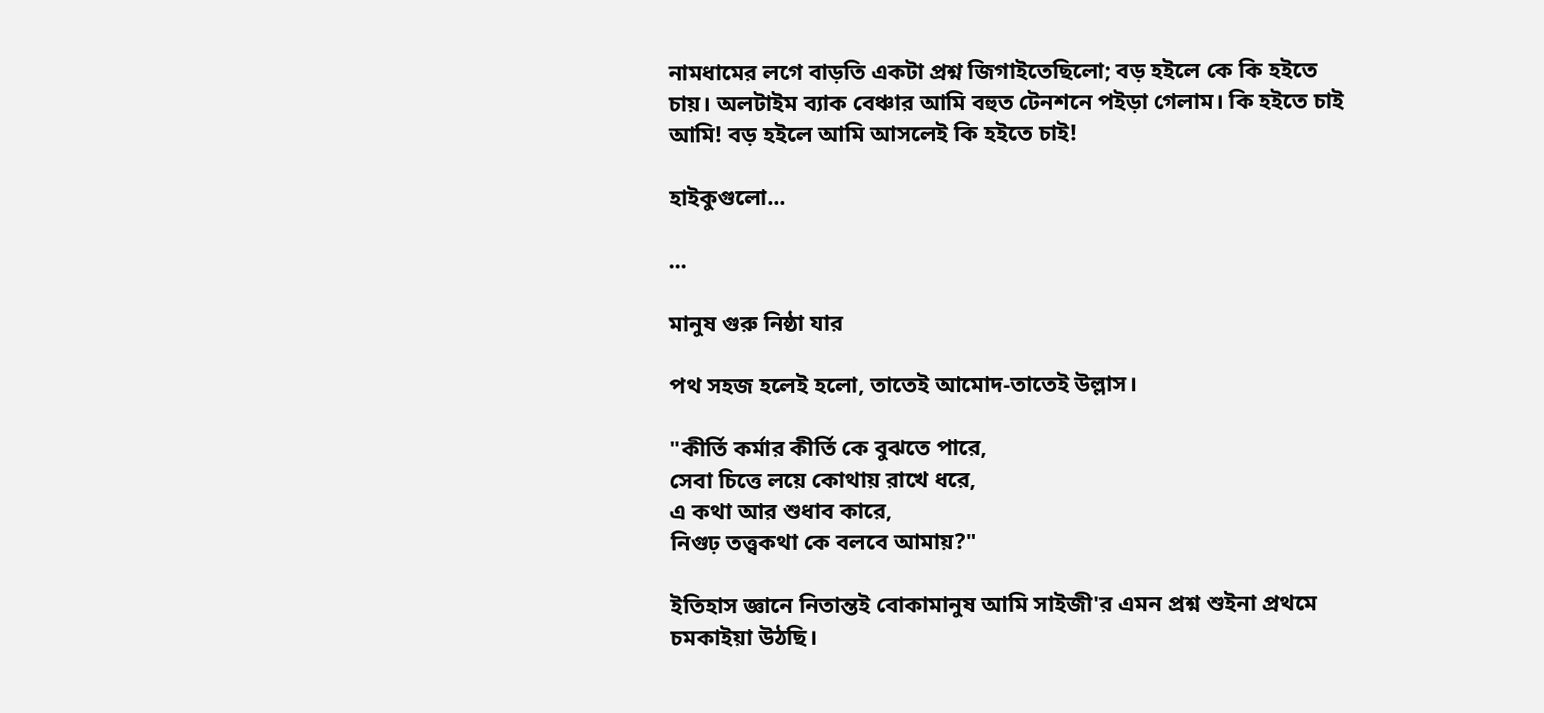নামধামের লগে বাড়তি একটা প্রশ্ন জিগাইতেছিলো; বড় হইলে কে কি হইতে চায়। অলটাইম ব্যাক বেঞ্চার আমি বহুত টেনশনে পইড়া গেলাম। কি হইতে চাই আমি! বড় হইলে আমি আসলেই কি হইতে চাই!

হাইকুগুলো...

...

মানুষ গুরু নিষ্ঠা যার

পথ সহজ হলেই হলো, তাতেই আমোদ-তাতেই উল্লাস।

"কীর্তি কর্মার কীর্তি কে বুঝতে পারে,
সেবা চিত্তে লয়ে কোথায় রাখে ধরে,
এ কথা আর শুধাব কারে,
নিগুঢ় তত্ত্বকথা কে বলবে আমায়?"

ইতিহাস জ্ঞানে নিতান্তই বোকামানুষ আমি সাইজী'র এমন প্রশ্ন শুইনা প্রথমে চমকাইয়া উঠছি।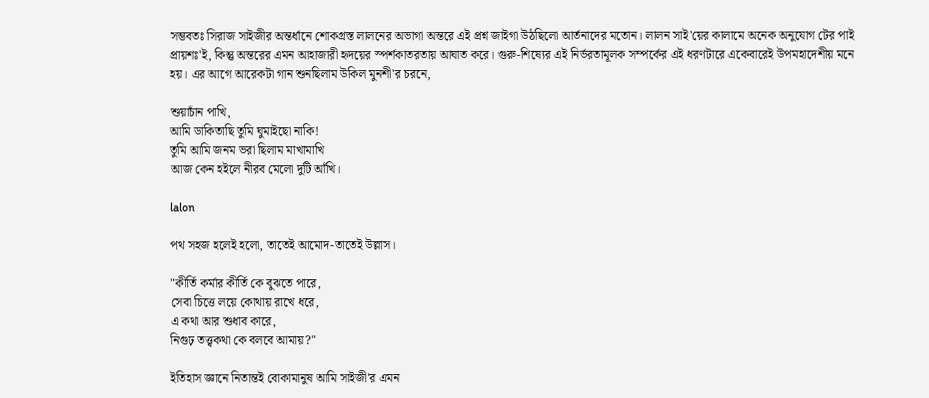সম্ভবতঃ সিরাজ সাইজীর অন্তর্ধানে শোকগ্রস্ত লালনের অভাগা অন্তরে এই প্রশ্ন জাইগা উঠছিলো আর্তনাদের মতোন। লালন সাই'য়ের কালামে অনেক অনুযোগ টের পাই প্রায়শঃ'ই, কিন্তু অন্তরের এমন আহাজারী হৃদয়ের স্পর্শকাতরতায় আঘাত করে। গুরু-শিষ্যের এই নির্ভরতামূলক সম্পর্কের এই ধরণটারে একেবারেই উপমহাদেশীয় মনে হয়। এর আগে আরেকটা গান শুনছিলাম উকিল মুনশী'র চরনে,

শুয়াচাঁন পাখি,
আমি ডাকিতাছি তুমি ঘুমাইছো নাকি!
তুমি আমি জনম ভরা ছিলাম মাখামাখি
আজ কেন হইলে নীরব মেলো দুটি আঁখি।

lalon

পথ সহজ হলেই হলো, তাতেই আমোদ-তাতেই উল্লাস।

"কীর্তি কর্মার কীর্তি কে বুঝতে পারে,
সেবা চিত্তে লয়ে কোথায় রাখে ধরে,
এ কথা আর শুধাব কারে,
নিগুঢ় তত্ত্বকথা কে বলবে আমায়?"

ইতিহাস জ্ঞানে নিতান্তই বোকামানুষ আমি সাইজী'র এমন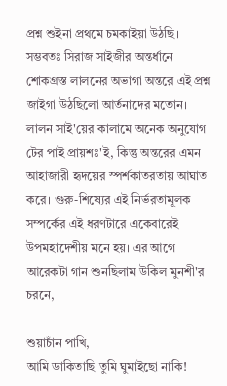প্রশ্ন শুইনা প্রথমে চমকাইয়া উঠছি। সম্ভবতঃ সিরাজ সাইজীর অন্তর্ধানে শোকগ্রস্ত লালনের অভাগা অন্তরে এই প্রশ্ন জাইগা উঠছিলো আর্তনাদের মতোন। লালন সাই'য়ের কালামে অনেক অনুযোগ টের পাই প্রায়শঃ'ই, কিন্তু অন্তরের এমন আহাজারী হৃদয়ের স্পর্শকাতরতায় আঘাত করে। গুরু-শিষ্যের এই নির্ভরতামূলক সম্পর্কের এই ধরণটারে একেবারেই উপমহাদেশীয় মনে হয়। এর আগে আরেকটা গান শুনছিলাম উকিল মুনশী'র চরনে,

শুয়াচাঁন পাখি,
আমি ডাকিতাছি তুমি ঘুমাইছো নাকি!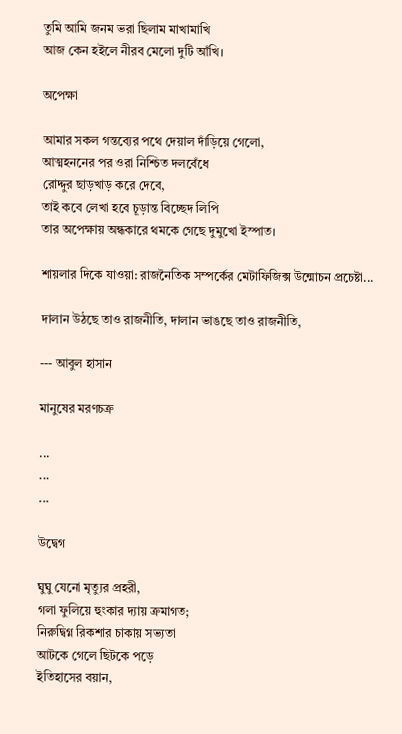তুমি আমি জনম ভরা ছিলাম মাখামাখি
আজ কেন হইলে নীরব মেলো দুটি আঁখি।

অপেক্ষা

আমার সকল গন্তব্যের পথে দেয়াল দাঁড়িয়ে গেলো,
আত্মহননের পর ওরা নিশ্চিত দলবেঁধে
রোদ্দুর ছাড়খাড় করে দেবে,
তাই কবে লেখা হবে চূড়ান্ত বিচ্ছেদ লিপি
তার অপেক্ষায় অন্ধকারে থমকে গেছে দুমুখো ইস্পাত।

শায়লার দিকে যাওয়া: রাজনৈতিক সম্পর্কের মেটাফিজিক্স উন্মোচন প্রচেষ্টা...

দালান উঠছে তাও রাজনীতি, দালান ভাঙছে তাও রাজনীতি,

--- আবুল হাসান

মানুষের মরণচক্র

...
...
...

উদ্বেগ

ঘুঘু যেনো মৃত্যুর প্রহরী,
গলা ফুলিয়ে হুংকার দ্যায় ক্রমাগত;
নিরুদ্বিগ্ন রিকশার চাকায় সভ্যতা
আটকে গেলে ছিটকে পড়ে
ইতিহাসের বয়ান,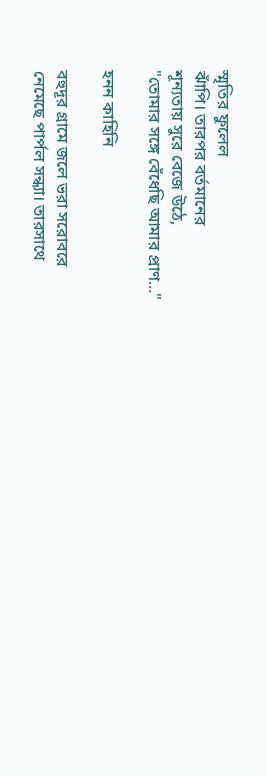স্মৃতির ফুলেল
ঝাঁপি। তারপর বর্তমানের
শূন্যতায় সুরে বেজে উঠে,
"তোমার সঙ্গে বেঁধেছি আমার প্রাণ..."

হনন কাহিনি

বহুদূর গ্রামে জলে ভরা সরোবরে
নেমেছে পার্পল সন্ধ্যা। তারসাথে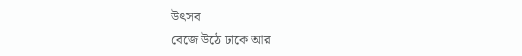উৎসব
বেজে উঠে ঢাকে আর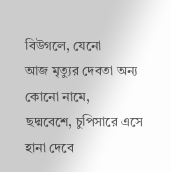বিউগলে, যেনো
আজ মৃত্যুর দেবতা অন্য কোনো নামে,
ছদ্মবেশে, চুপিসারে এসে হানা দেবে